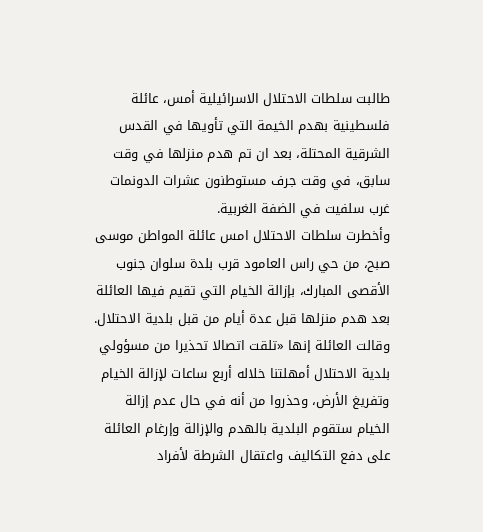طالبت سلطات الاحتلال الاسرائيلية أمس، عائلة فلسطينية بهدم الخيمة التي تأويها في القدس الشرقية المحتلة، بعد ان تم هدم منزلها في وقت سابق، في وقت جرف مستوطنون عشرات الدونمات غرب سلفيت في الضفة الغربية.
وأخطرت سلطات الاحتلال امس عائلة المواطن موسى صبح، من حي راس العامود قرب بلدة سلوان جنوب الأقصى المبارك، بإزالة الخيام التي تقيم فيها العائلة بعد هدم منزلها قبل عدة أيام من قبل بلدية الاحتلال. وقالت العائلة إنها «تلقت اتصالا تحذيرا من مسؤولي بلدية الاحتلال أمهلتنا خلاله أربع ساعات لإزالة الخيام وتفريغ الأرض، وحذروا من أنه في حال عدم إزالة الخيام ستقوم البلدية بالهدم والإزالة وإرغام العائلة على دفع التكاليف واعتقال الشرطة لأفراد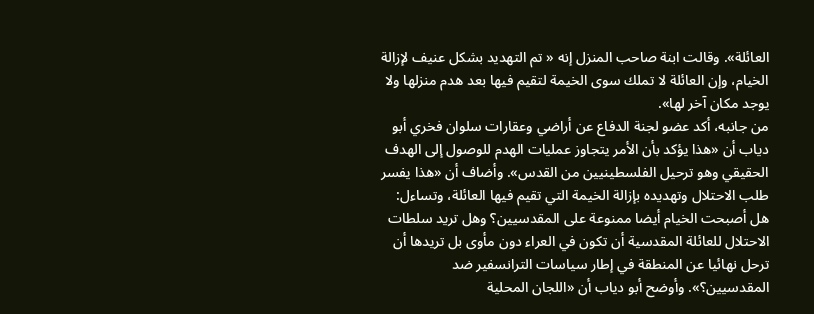العائلة». وقالت ابنة صاحب المنزل إنه « تم التهديد بشكل عنيف لإزالة الخيام، وإن العائلة لا تملك سوى الخيمة لتقيم فيها بعد هدم منزلها ولا يوجد مكان آخر لها».
من جانبه، أكد عضو لجنة الدفاع عن أراضي وعقارات سلوان فخري أبو دياب أن «هذا يؤكد بأن الأمر يتجاوز عمليات الهدم للوصول إلى الهدف الحقيقي وهو ترحيل الفلسطينيين من القدس». وأضاف أن «هذا يفسر طلب الاحتلال وتهديده بإزالة الخيمة التي تقيم فيها العائلة، وتساءل: هل أصبحت الخيام أيضا ممنوعة على المقدسيين؟ وهل تريد سلطات الاحتلال للعائلة المقدسية أن تكون في العراء دون مأوى بل تريدها أن ترحل نهائيا عن المنطقة في إطار سياسات الترانسفير ضد المقدسيين؟». وأوضح أبو دياب أن «اللجان المحلية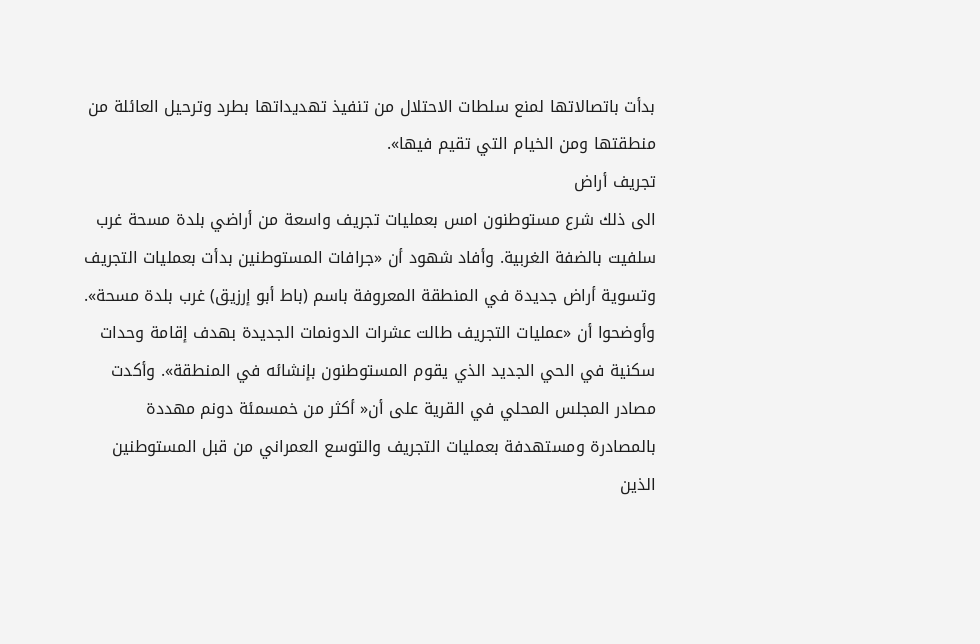بدأت باتصالاتها لمنع سلطات الاحتلال من تنفيذ تهديداتها بطرد وترحيل العائلة من منطقتها ومن الخيام التي تقيم فيها».
تجريف أراض
الى ذلك شرع مستوطنون امس بعمليات تجريف واسعة من أراضي بلدة مسحة غرب سلفيت بالضفة الغربية. وأفاد شهود أن «جرافات المستوطنين بدأت بعمليات التجريف وتسوية أراض جديدة في المنطقة المعروفة باسم (باط أبو إرزيق) غرب بلدة مسحة».
وأوضحوا أن «عمليات التجريف طالت عشرات الدونمات الجديدة بهدف إقامة وحدات سكنية في الحي الجديد الذي يقوم المستوطنون بإنشائه في المنطقة». وأكدت مصادر المجلس المحلي في القرية على أن« أكثر من خمسمئة دونم مهددة بالمصادرة ومستهدفة بعمليات التجريف والتوسع العمراني من قبل المستوطنين الذين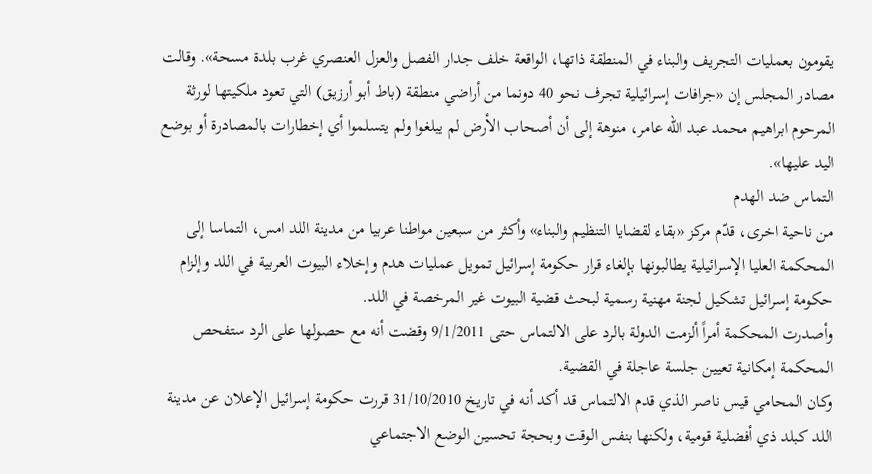يقومون بعمليات التجريف والبناء في المنطقة ذاتها، الواقعة خلف جدار الفصل والعزل العنصري غرب بلدة مسحة». وقالت مصادر المجلس إن «جرافات إسرائيلية تجرف نحو 40 دونما من أراضي منطقة (باط أبو أرزيق) التي تعود ملكيتها لورثة المرحوم ابراهيم محمد عبد الله عامر، منوهة إلى أن أصحاب الأرض لم يبلغوا ولم يتسلموا أي إخطارات بالمصادرة أو بوضع اليد عليها».
التماس ضد الهدم
من ناحية اخرى، قدّم مركز «بقاء لقضايا التنظيم والبناء» وأكثر من سبعين مواطنا عربيا من مدينة اللد امس، التماسا إلى المحكمة العليا الإسرائيلية يطالبونها بإلغاء قرار حكومة إسرائيل تمويل عمليات هدم وإخلاء البيوت العربية في اللد وإلزام حكومة إسرائيل تشكيل لجنة مهنية رسمية لبحث قضية البيوت غير المرخصة في اللد.
وأصدرت المحكمة أمراً ألزمت الدولة بالرد على الالتماس حتى 9/1/2011 وقضت أنه مع حصولها على الرد ستفحص المحكمة إمكانية تعيين جلسة عاجلة في القضية.
وكان المحامي قيس ناصر الذي قدم الالتماس قد أكد أنه في تاريخ 31/10/2010 قررت حكومة إسرائيل الإعلان عن مدينة اللد كبلد ذي أفضلية قومية، ولكنها بنفس الوقت وبحجة تحسين الوضع الاجتماعي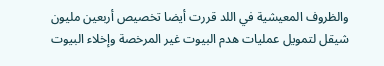والظروف المعيشية في اللد قررت أيضا تخصيص أربعين مليون شيقل لتمويل عمليات هدم البيوت غير المرخصة وإخلاء البيوت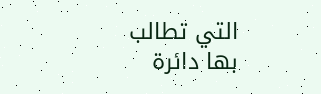التي تطالب بها دائرة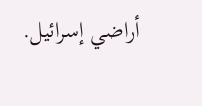أراضي إسرائيل.